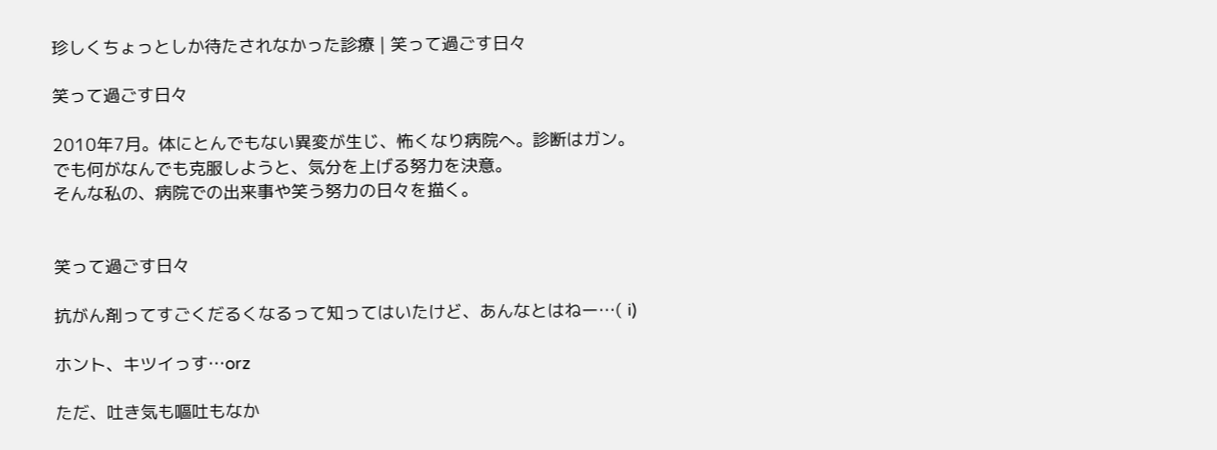珍しくちょっとしか待たされなかった診療 | 笑って過ごす日々

笑って過ごす日々

2010年7月。体にとんでもない異変が生じ、怖くなり病院へ。診断はガン。
でも何がなんでも克服しようと、気分を上げる努力を決意。
そんな私の、病院での出来事や笑う努力の日々を描く。


笑って過ごす日々

抗がん剤ってすごくだるくなるって知ってはいたけど、あんなとはねー…( i)

ホント、キツイっす…orz

ただ、吐き気も嘔吐もなか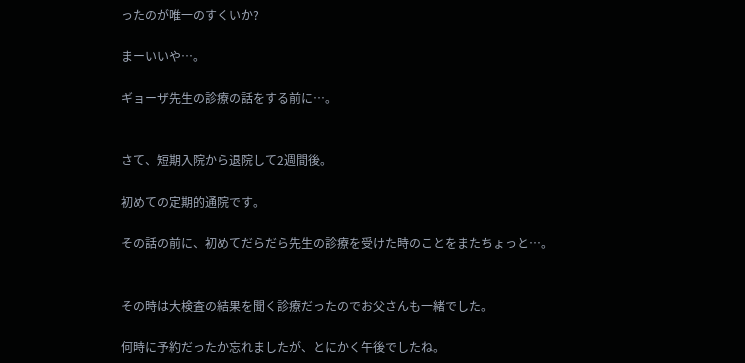ったのが唯一のすくいか?

まーいいや…。

ギョーザ先生の診療の話をする前に…。


さて、短期入院から退院して2週間後。

初めての定期的通院です。

その話の前に、初めてだらだら先生の診療を受けた時のことをまたちょっと…。


その時は大検査の結果を聞く診療だったのでお父さんも一緒でした。

何時に予約だったか忘れましたが、とにかく午後でしたね。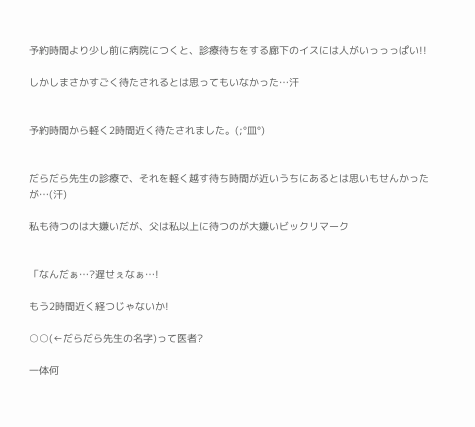予約時間より少し前に病院につくと、診療待ちをする廊下のイスには人がいっっっぱい!!

しかしまさかすごく待たされるとは思ってもいなかった…汗


予約時間から軽く2時間近く待たされました。(;°皿°)


だらだら先生の診療で、それを軽く越す待ち時間が近いうちにあるとは思いもせんかったが…(汗)

私も待つのは大嫌いだが、父は私以上に待つのが大嫌いビックリマーク


「なんだぁ…?遅せぇなぁ…!

もう2時間近く経つじゃないか!

○○(←だらだら先生の名字)って医者?

一体何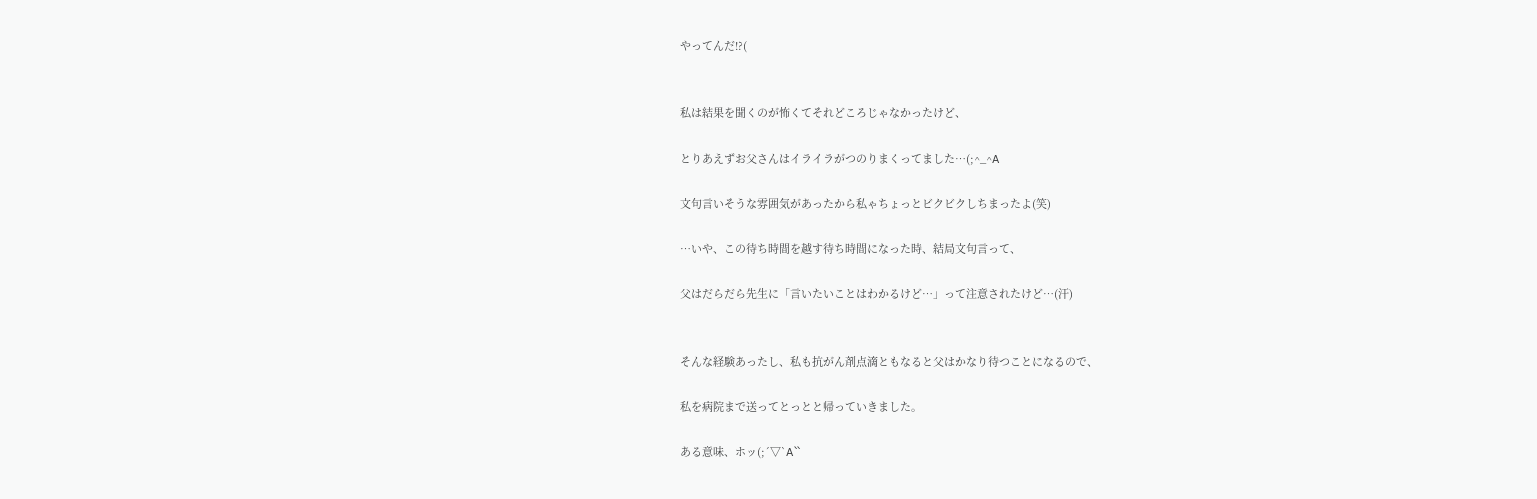やってんだ!?(


私は結果を聞くのが怖くてそれどころじゃなかったけど、

とりあえずお父さんはイライラがつのりまくってました…(;^_^A

文句言いそうな雰囲気があったから私ゃちょっとビクビクしちまったよ(笑)

…いや、この待ち時間を越す待ち時間になった時、結局文句言って、

父はだらだら先生に「言いたいことはわかるけど…」って注意されたけど…(汗)


そんな経験あったし、私も抗がん剤点滴ともなると父はかなり待つことになるので、

私を病院まで送ってとっとと帰っていきました。

ある意味、ホッ(;´▽`A``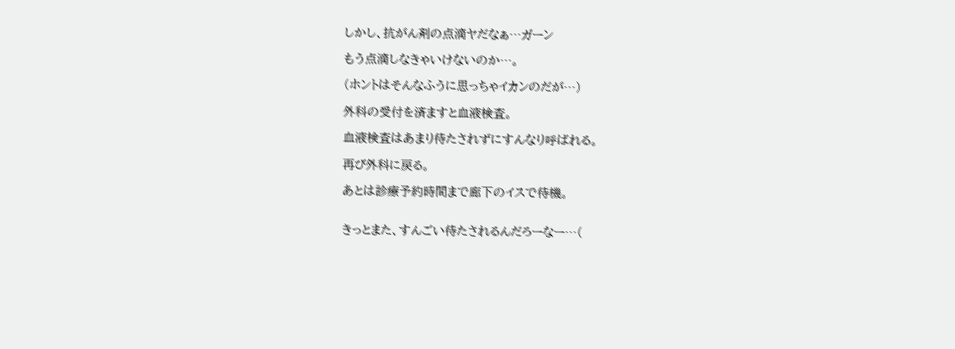しかし、抗がん剤の点滴ヤだなぁ…ガーン

もう点滴しなきゃいけないのか…。

(ホントはそんなふうに思っちゃイカンのだが…)

外科の受付を済ますと血液検査。

血液検査はあまり待たされずにすんなり呼ばれる。

再び外科に戻る。

あとは診療予約時間まで廊下のイスで待機。


きっとまた、すんごい待たされるんだろーなー…(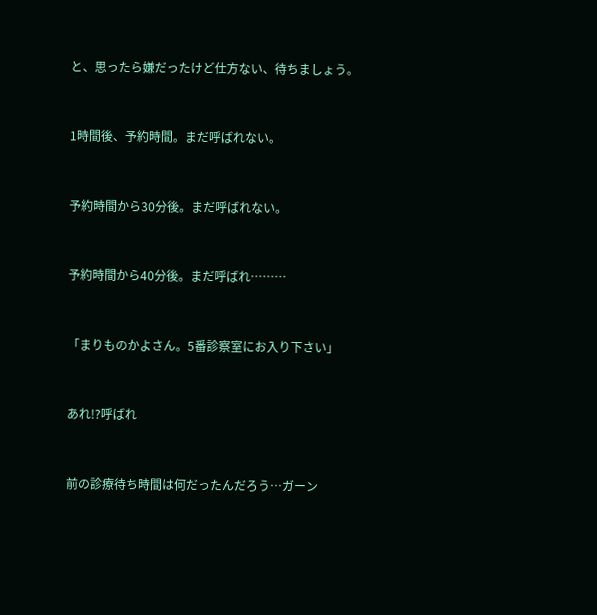と、思ったら嫌だったけど仕方ない、待ちましょう。


1時間後、予約時間。まだ呼ばれない。


予約時間から30分後。まだ呼ばれない。


予約時間から40分後。まだ呼ばれ………


「まりものかよさん。5番診察室にお入り下さい」


あれ!?呼ばれ


前の診療待ち時間は何だったんだろう…ガーン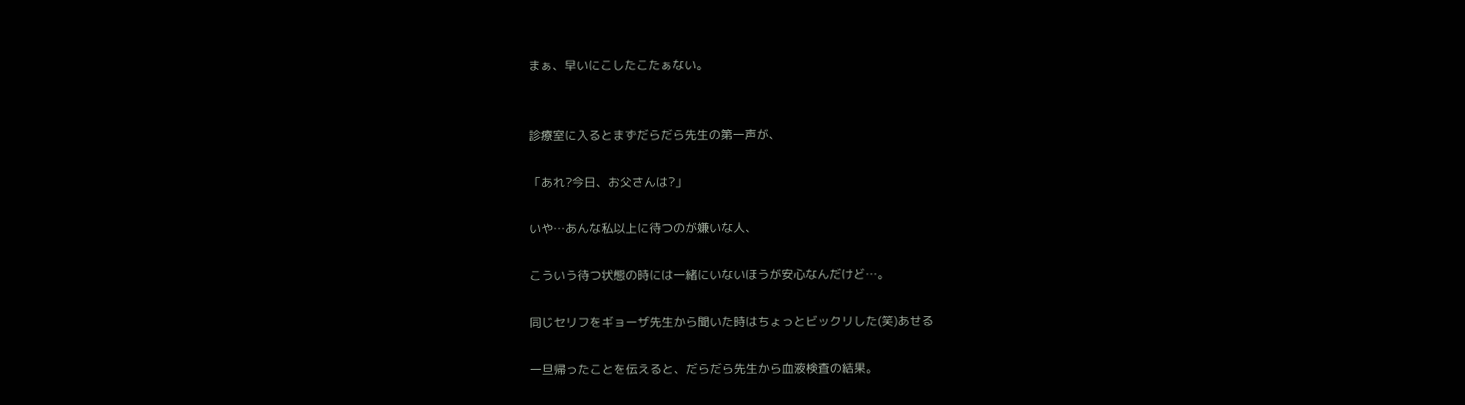まぁ、早いにこしたこたぁない。


診療室に入るとまずだらだら先生の第一声が、

「あれ?今日、お父さんは?」

いや…あんな私以上に待つのが嫌いな人、

こういう待つ状態の時には一緒にいないほうが安心なんだけど…。

同じセリフをギョーザ先生から聞いた時はちょっとビックリした(笑)あせる

一旦帰ったことを伝えると、だらだら先生から血液検査の結果。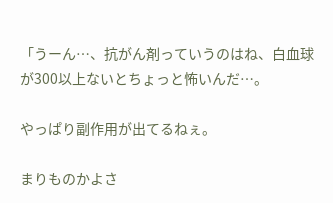「うーん…、抗がん剤っていうのはね、白血球が300以上ないとちょっと怖いんだ…。

やっぱり副作用が出てるねぇ。

まりものかよさ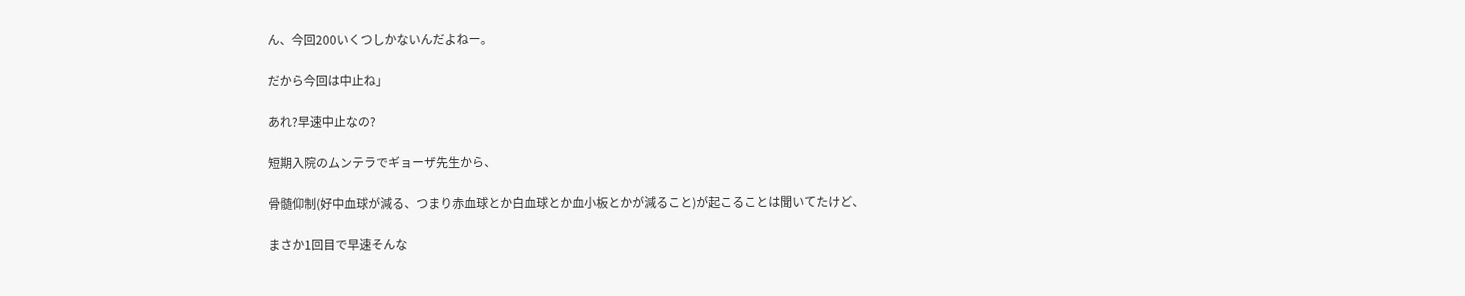ん、今回200いくつしかないんだよねー。

だから今回は中止ね」

あれ?早速中止なの?

短期入院のムンテラでギョーザ先生から、

骨髄仰制(好中血球が減る、つまり赤血球とか白血球とか血小板とかが減ること)が起こることは聞いてたけど、

まさか1回目で早速そんな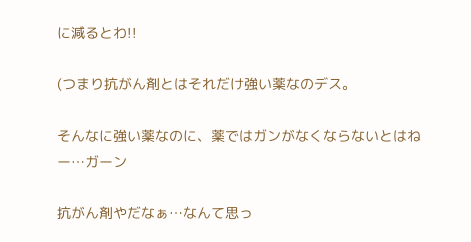に減るとわ!!

(つまり抗がん剤とはそれだけ強い薬なのデス。

そんなに強い薬なのに、薬ではガンがなくならないとはねー…ガーン

抗がん剤やだなぁ…なんて思っ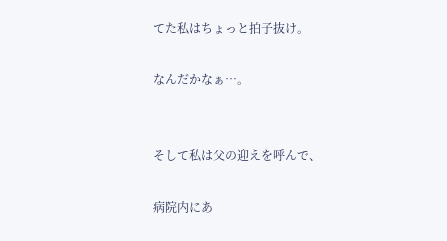てた私はちょっと拍子抜け。

なんだかなぁ…。


そして私は父の迎えを呼んで、

病院内にあ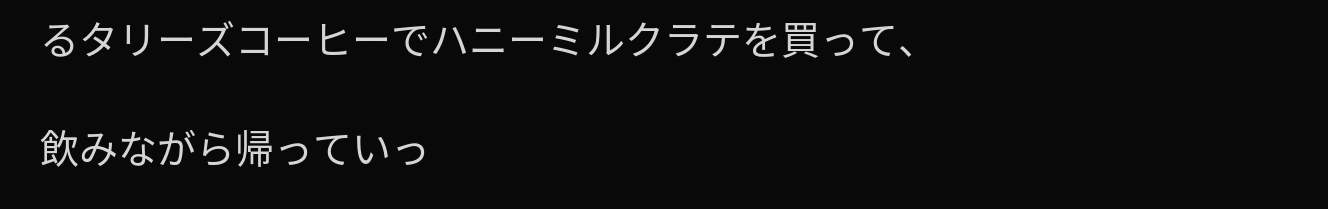るタリーズコーヒーでハニーミルクラテを買って、

飲みながら帰っていっ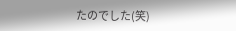たのでした(笑)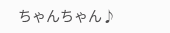ちゃんちゃん♪